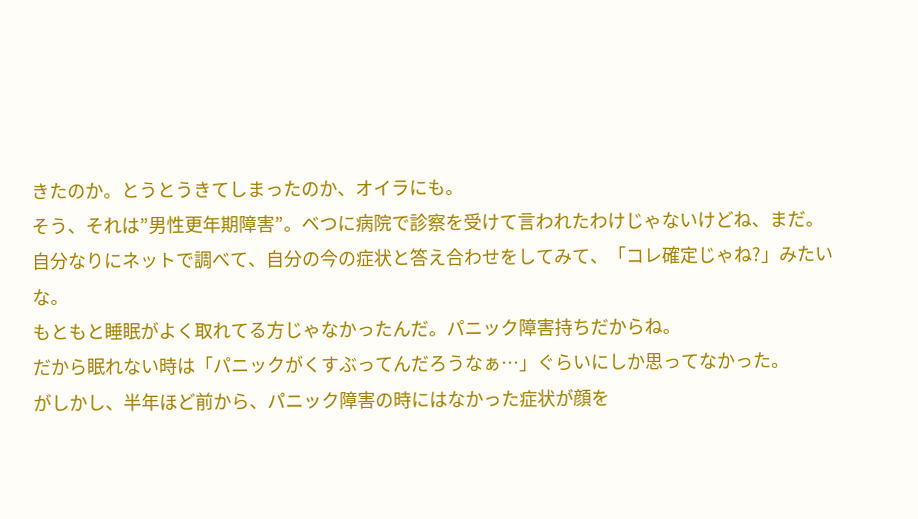きたのか。とうとうきてしまったのか、オイラにも。
そう、それは”男性更年期障害”。ベつに病院で診察を受けて言われたわけじゃないけどね、まだ。
自分なりにネットで調べて、自分の今の症状と答え合わせをしてみて、「コレ確定じゃね?」みたいな。
もともと睡眠がよく取れてる方じゃなかったんだ。パニック障害持ちだからね。
だから眠れない時は「パニックがくすぶってんだろうなぁ…」ぐらいにしか思ってなかった。
がしかし、半年ほど前から、パニック障害の時にはなかった症状が顔を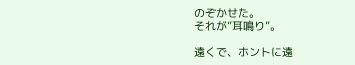のぞかせた。
それが”耳鳴り”。

遠くで、ホントに遠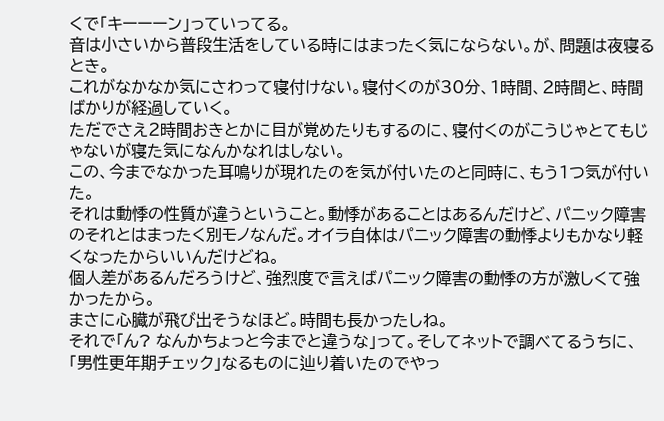くで「キーーーン」っていってる。
音は小さいから普段生活をしている時にはまったく気にならない。が、問題は夜寝るとき。
これがなかなか気にさわって寝付けない。寝付くのが30分、1時間、2時間と、時間ばかりが経過していく。
ただでさえ2時間おきとかに目が覚めたりもするのに、寝付くのがこうじゃとてもじゃないが寝た気になんかなれはしない。
この、今までなかった耳鳴りが現れたのを気が付いたのと同時に、もう1つ気が付いた。
それは動悸の性質が違うということ。動悸があることはあるんだけど、パニック障害のそれとはまったく別モノなんだ。オイラ自体はパニック障害の動悸よりもかなり軽くなったからいいんだけどね。
個人差があるんだろうけど、強烈度で言えばパニック障害の動悸の方が激しくて強かったから。
まさに心臓が飛び出そうなほど。時間も長かったしね。
それで「ん? なんかちょっと今までと違うな」って。そしてネットで調べてるうちに、「男性更年期チェック」なるものに辿り着いたのでやっ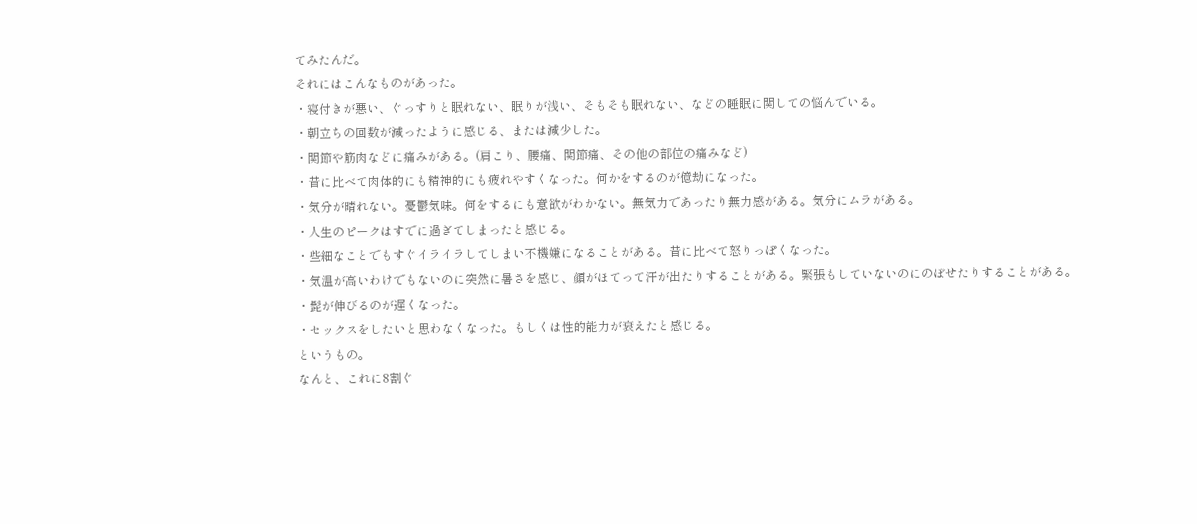てみたんだ。
それにはこんなものがあった。
・寝付きが悪い、ぐっすりと眠れない、眠りが浅い、そもそも眠れない、などの睡眠に関しての悩んでいる。
・朝立ちの回数が減ったように感じる、または減少した。
・関節や筋肉などに痛みがある。(肩こり、腰痛、関節痛、その他の部位の痛みなど)
・昔に比べて肉体的にも精神的にも疲れやすくなった。何かをするのが億劫になった。
・気分が晴れない。憂鬱気味。何をするにも意欲がわかない。無気力であったり無力感がある。気分にムラがある。
・人生のピークはすでに過ぎてしまったと感じる。
・些細なことでもすぐイライラしてしまい不機嫌になることがある。昔に比べて怒りっぽくなった。
・気温が高いわけでもないのに突然に暑さを感じ、顔がほてって汗が出たりすることがある。緊張もしていないのにのぼせたりすることがある。
・髭が伸びるのが遅くなった。
・セックスをしたいと思わなくなった。もしくは性的能力が衰えたと感じる。
というもの。
なんと、これに8割ぐ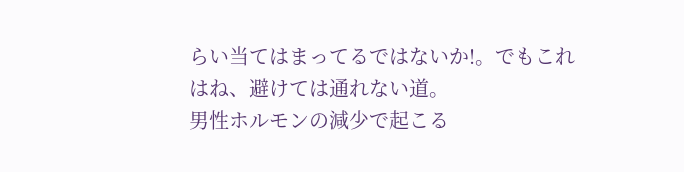らい当てはまってるではないか!。でもこれはね、避けては通れない道。
男性ホルモンの減少で起こる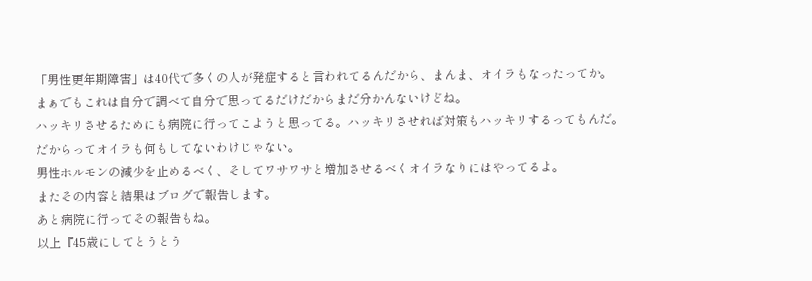「男性更年期障害」は40代で多くの人が発症すると言われてるんだから、まんま、オイラもなったってか。
まぁでもこれは自分で調べて自分で思ってるだけだからまだ分かんないけどね。
ハッキリさせるためにも病院に行ってこようと思ってる。ハッキリさせれば対策もハッキリするってもんだ。
だからってオイラも何もしてないわけじゃない。
男性ホルモンの減少を止めるべく、そしてワサワサと増加させるべくオイラなりにはやってるよ。
またその内容と結果はブログで報告します。
あと病院に行ってその報告もね。
以上『45歳にしてとうとう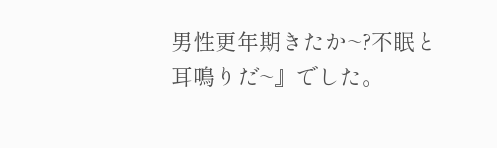男性更年期きたか~?不眠と耳鳴りだ~』でした。